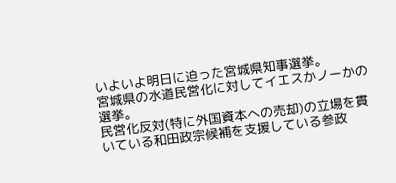いよいよ明日に迫った宮城県知事選挙。
宮城県の水道民営化に対してイエスかノーかの選挙。
民営化反対(特に外国資本への売却)の立場を貫いている和田政宗候補を支援している参政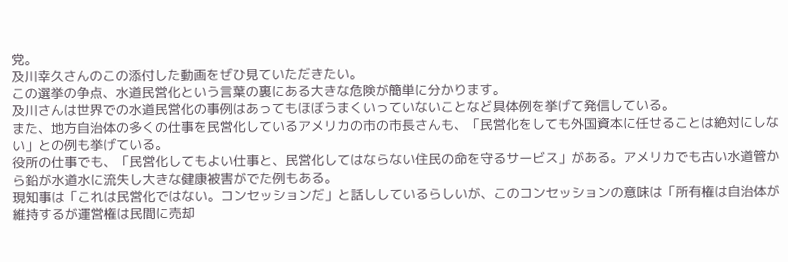党。
及川幸久さんのこの添付した動画をぜひ見ていただきたい。
この選挙の争点、水道民営化という言葉の裏にある大きな危険が簡単に分かります。
及川さんは世界での水道民営化の事例はあってもほぼうまくいっていないことなど具体例を挙げて発信している。
また、地方自治体の多くの仕事を民営化しているアメリカの市の市長さんも、「民営化をしても外国資本に任せることは絶対にしない」との例も挙げている。
役所の仕事でも、「民営化してもよい仕事と、民営化してはならない住民の命を守るサービス」がある。アメリカでも古い水道管から鉛が水道水に流失し大きな健康被害がでた例もある。
現知事は「これは民営化ではない。コンセッションだ」と話ししているらしいが、このコンセッションの意味は「所有権は自治体が維持するが運営権は民間に売却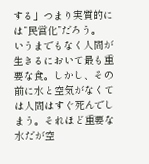する」つまり実質的には”民営化”だろう。
いうまでもなく人間が生きるにおいて最も重要な食。しかし、その前に水と空気がなくては人間はすぐ死んでしまう。それほど重要な水だが空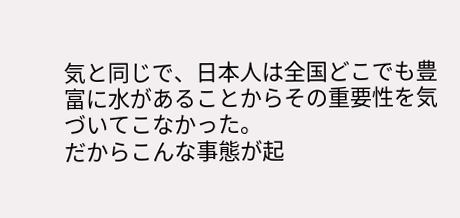気と同じで、日本人は全国どこでも豊富に水があることからその重要性を気づいてこなかった。
だからこんな事態が起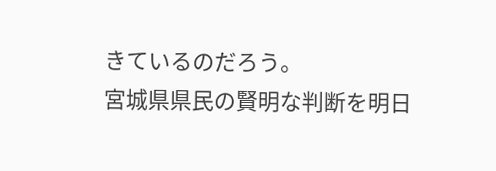きているのだろう。
宮城県県民の賢明な判断を明日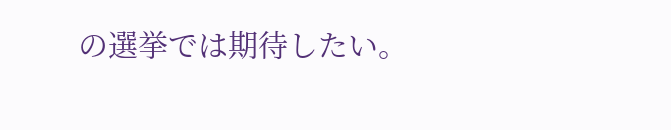の選挙では期待したい。